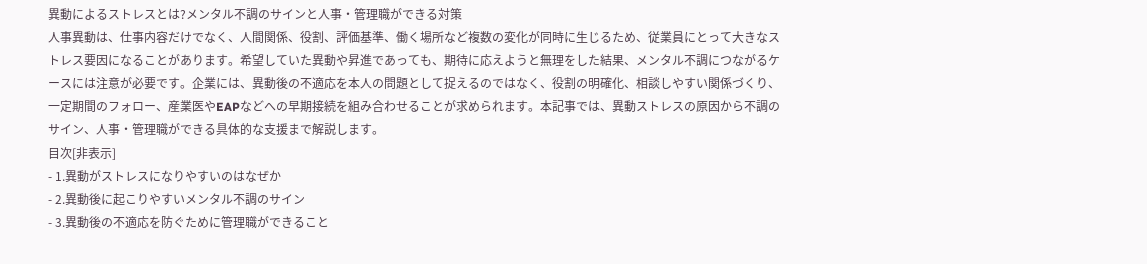異動によるストレスとは?メンタル不調のサインと人事・管理職ができる対策
人事異動は、仕事内容だけでなく、人間関係、役割、評価基準、働く場所など複数の変化が同時に生じるため、従業員にとって大きなストレス要因になることがあります。希望していた異動や昇進であっても、期待に応えようと無理をした結果、メンタル不調につながるケースには注意が必要です。企業には、異動後の不適応を本人の問題として捉えるのではなく、役割の明確化、相談しやすい関係づくり、一定期間のフォロー、産業医やEAPなどへの早期接続を組み合わせることが求められます。本記事では、異動ストレスの原因から不調のサイン、人事・管理職ができる具体的な支援まで解説します。
目次[非表示]
- 1.異動がストレスになりやすいのはなぜか
- 2.異動後に起こりやすいメンタル不調のサイン
- 3.異動後の不適応を防ぐために管理職ができること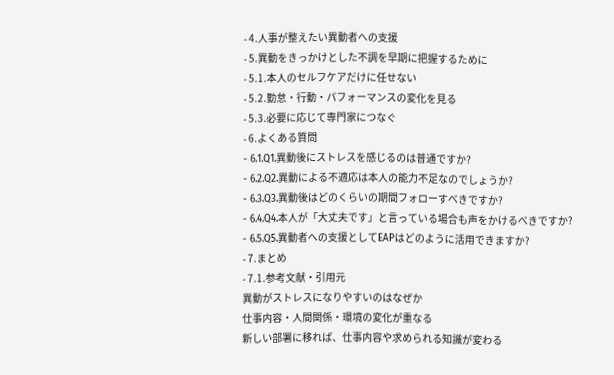- 4.人事が整えたい異動者への支援
- 5.異動をきっかけとした不調を早期に把握するために
- 5.1.本人のセルフケアだけに任せない
- 5.2.勤怠・行動・パフォーマンスの変化を見る
- 5.3.必要に応じて専門家につなぐ
- 6.よくある質問
- 6.1.Q1.異動後にストレスを感じるのは普通ですか?
- 6.2.Q2.異動による不適応は本人の能力不足なのでしょうか?
- 6.3.Q3.異動後はどのくらいの期間フォローすべきですか?
- 6.4.Q4.本人が「大丈夫です」と言っている場合も声をかけるべきですか?
- 6.5.Q5.異動者への支援としてEAPはどのように活用できますか?
- 7.まとめ
- 7.1.参考文献・引用元
異動がストレスになりやすいのはなぜか
仕事内容・人間関係・環境の変化が重なる
新しい部署に移れば、仕事内容や求められる知識が変わる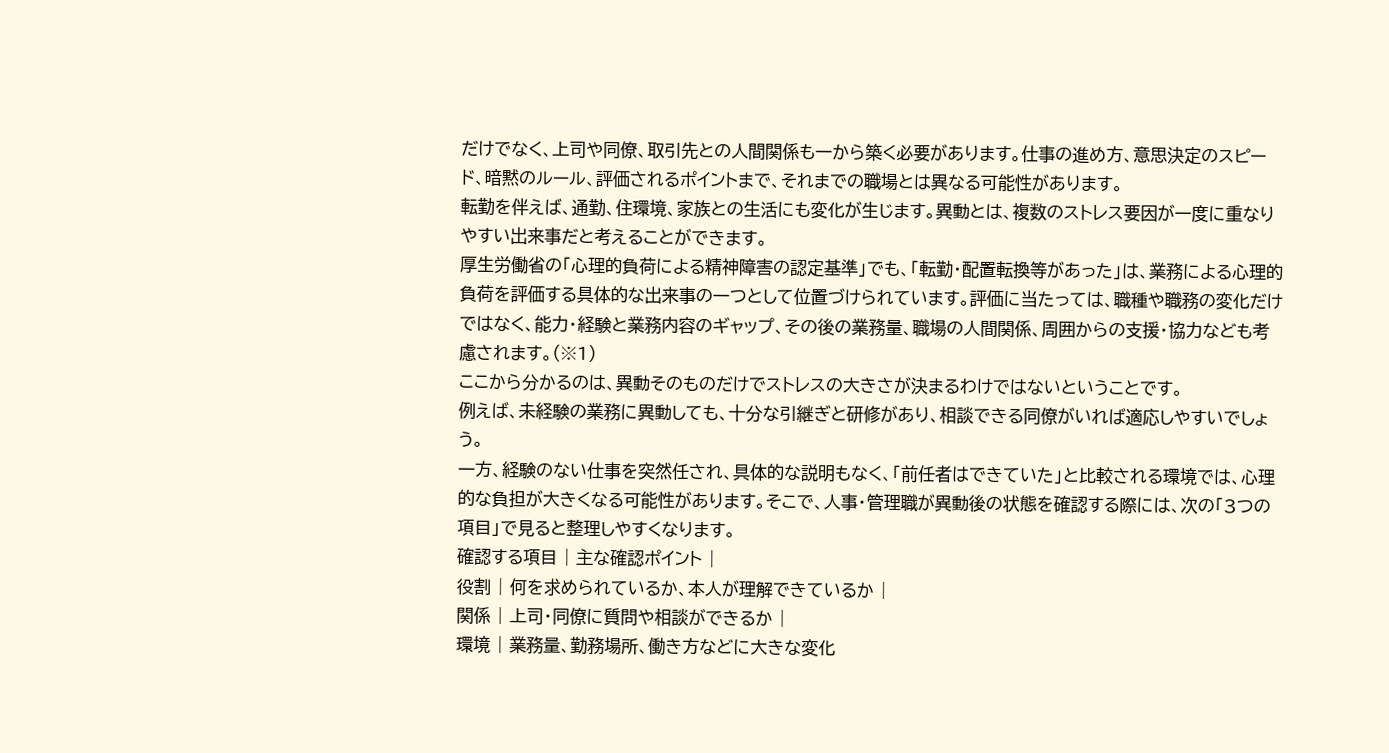だけでなく、上司や同僚、取引先との人間関係も一から築く必要があります。仕事の進め方、意思決定のスピード、暗黙のルール、評価されるポイントまで、それまでの職場とは異なる可能性があります。
転勤を伴えば、通勤、住環境、家族との生活にも変化が生じます。異動とは、複数のストレス要因が一度に重なりやすい出来事だと考えることができます。
厚生労働省の「心理的負荷による精神障害の認定基準」でも、「転勤・配置転換等があった」は、業務による心理的負荷を評価する具体的な出来事の一つとして位置づけられています。評価に当たっては、職種や職務の変化だけではなく、能力・経験と業務内容のギャップ、その後の業務量、職場の人間関係、周囲からの支援・協力なども考慮されます。(※1)
ここから分かるのは、異動そのものだけでストレスの大きさが決まるわけではないということです。
例えば、未経験の業務に異動しても、十分な引継ぎと研修があり、相談できる同僚がいれば適応しやすいでしょう。
一方、経験のない仕事を突然任され、具体的な説明もなく、「前任者はできていた」と比較される環境では、心理的な負担が大きくなる可能性があります。そこで、人事・管理職が異動後の状態を確認する際には、次の「3つの項目」で見ると整理しやすくなります。
確認する項目 | 主な確認ポイント |
役割 | 何を求められているか、本人が理解できているか |
関係 | 上司・同僚に質問や相談ができるか |
環境 | 業務量、勤務場所、働き方などに大きな変化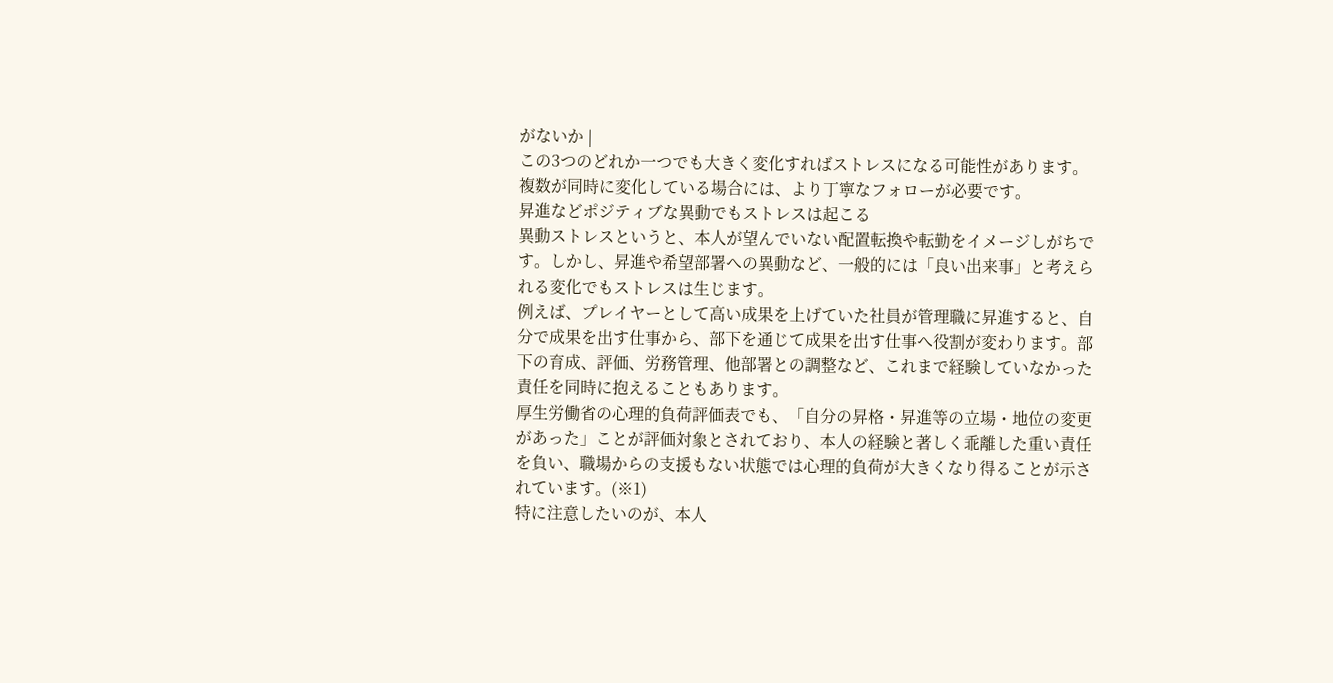がないか |
この3つのどれか一つでも大きく変化すればストレスになる可能性があります。複数が同時に変化している場合には、より丁寧なフォローが必要です。
昇進などポジティブな異動でもストレスは起こる
異動ストレスというと、本人が望んでいない配置転換や転勤をイメージしがちです。しかし、昇進や希望部署への異動など、一般的には「良い出来事」と考えられる変化でもストレスは生じます。
例えば、プレイヤーとして高い成果を上げていた社員が管理職に昇進すると、自分で成果を出す仕事から、部下を通じて成果を出す仕事へ役割が変わります。部下の育成、評価、労務管理、他部署との調整など、これまで経験していなかった責任を同時に抱えることもあります。
厚生労働省の心理的負荷評価表でも、「自分の昇格・昇進等の立場・地位の変更があった」ことが評価対象とされており、本人の経験と著しく乖離した重い責任を負い、職場からの支援もない状態では心理的負荷が大きくなり得ることが示されています。(※1)
特に注意したいのが、本人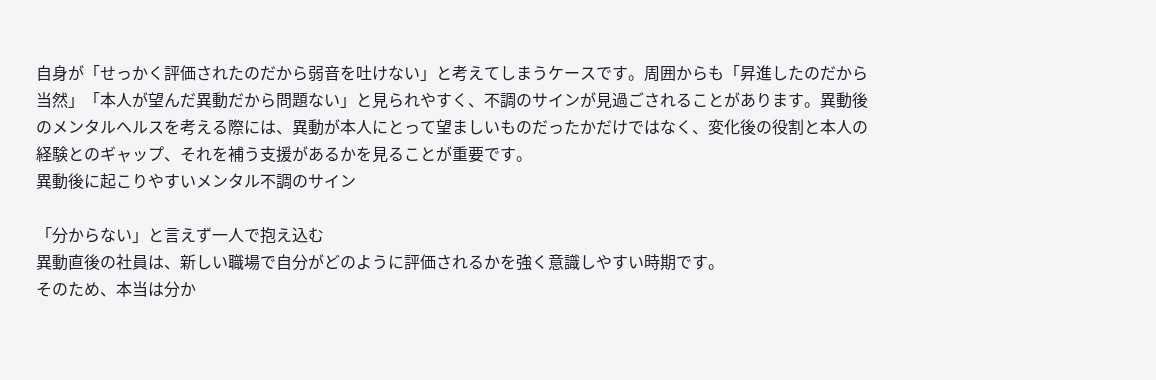自身が「せっかく評価されたのだから弱音を吐けない」と考えてしまうケースです。周囲からも「昇進したのだから当然」「本人が望んだ異動だから問題ない」と見られやすく、不調のサインが見過ごされることがあります。異動後のメンタルヘルスを考える際には、異動が本人にとって望ましいものだったかだけではなく、変化後の役割と本人の経験とのギャップ、それを補う支援があるかを見ることが重要です。
異動後に起こりやすいメンタル不調のサイン

「分からない」と言えず一人で抱え込む
異動直後の社員は、新しい職場で自分がどのように評価されるかを強く意識しやすい時期です。
そのため、本当は分か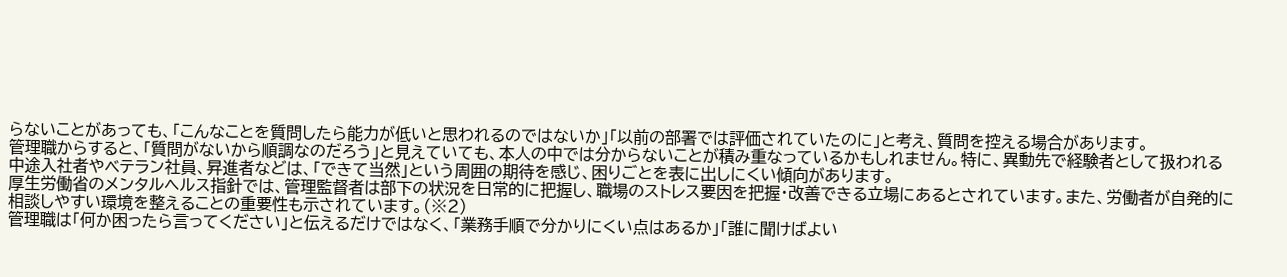らないことがあっても、「こんなことを質問したら能力が低いと思われるのではないか」「以前の部署では評価されていたのに」と考え、質問を控える場合があります。
管理職からすると、「質問がないから順調なのだろう」と見えていても、本人の中では分からないことが積み重なっているかもしれません。特に、異動先で経験者として扱われる中途入社者やベテラン社員、昇進者などは、「できて当然」という周囲の期待を感じ、困りごとを表に出しにくい傾向があります。
厚生労働省のメンタルヘルス指針では、管理監督者は部下の状況を日常的に把握し、職場のストレス要因を把握・改善できる立場にあるとされています。また、労働者が自発的に相談しやすい環境を整えることの重要性も示されています。(※2)
管理職は「何か困ったら言ってください」と伝えるだけではなく、「業務手順で分かりにくい点はあるか」「誰に聞けばよい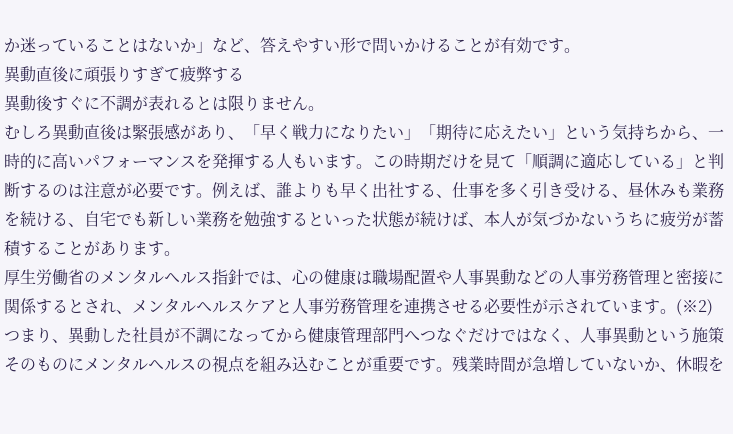か迷っていることはないか」など、答えやすい形で問いかけることが有効です。
異動直後に頑張りすぎて疲弊する
異動後すぐに不調が表れるとは限りません。
むしろ異動直後は緊張感があり、「早く戦力になりたい」「期待に応えたい」という気持ちから、一時的に高いパフォーマンスを発揮する人もいます。この時期だけを見て「順調に適応している」と判断するのは注意が必要です。例えば、誰よりも早く出社する、仕事を多く引き受ける、昼休みも業務を続ける、自宅でも新しい業務を勉強するといった状態が続けば、本人が気づかないうちに疲労が蓄積することがあります。
厚生労働省のメンタルヘルス指針では、心の健康は職場配置や人事異動などの人事労務管理と密接に関係するとされ、メンタルヘルスケアと人事労務管理を連携させる必要性が示されています。(※2)
つまり、異動した社員が不調になってから健康管理部門へつなぐだけではなく、人事異動という施策そのものにメンタルヘルスの視点を組み込むことが重要です。残業時間が急増していないか、休暇を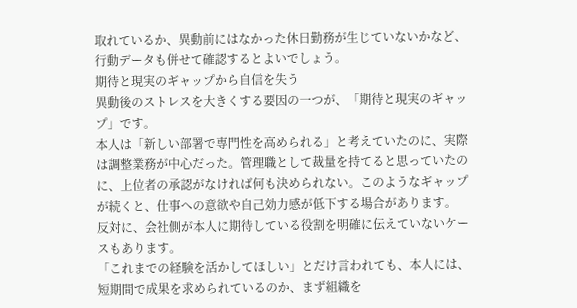取れているか、異動前にはなかった休日勤務が生じていないかなど、行動データも併せて確認するとよいでしょう。
期待と現実のギャップから自信を失う
異動後のストレスを大きくする要因の一つが、「期待と現実のギャップ」です。
本人は「新しい部署で専門性を高められる」と考えていたのに、実際は調整業務が中心だった。管理職として裁量を持てると思っていたのに、上位者の承認がなければ何も決められない。このようなギャップが続くと、仕事への意欲や自己効力感が低下する場合があります。
反対に、会社側が本人に期待している役割を明確に伝えていないケースもあります。
「これまでの経験を活かしてほしい」とだけ言われても、本人には、短期間で成果を求められているのか、まず組織を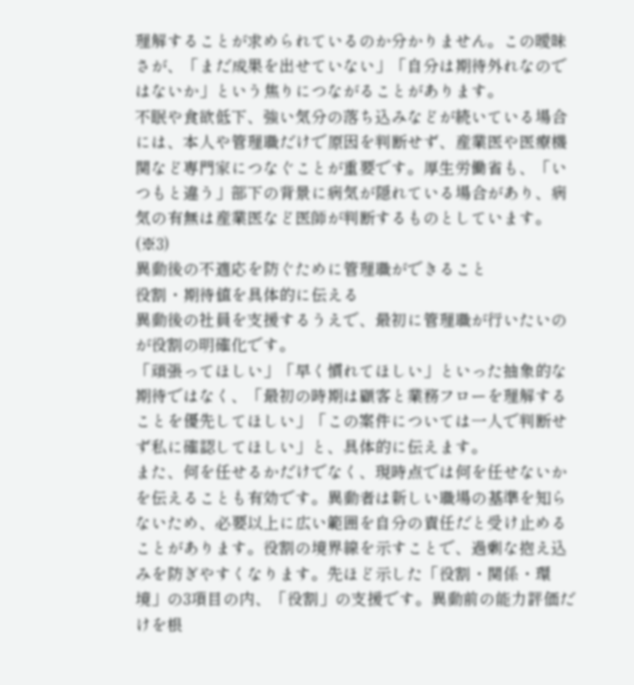理解することが求められているのか分かりません。この曖昧さが、「まだ成果を出せていない」「自分は期待外れなのではないか」という焦りにつながることがあります。
不眠や食欲低下、強い気分の落ち込みなどが続いている場合には、本人や管理職だけで原因を判断せず、産業医や医療機関など専門家につなぐことが重要です。厚生労働省も、「いつもと違う」部下の背景に病気が隠れている場合があり、病気の有無は産業医など医師が判断するものとしています。(※3)
異動後の不適応を防ぐために管理職ができること
役割・期待値を具体的に伝える
異動後の社員を支援するうえで、最初に管理職が行いたいのが役割の明確化です。
「頑張ってほしい」「早く慣れてほしい」といった抽象的な期待ではなく、「最初の時期は顧客と業務フローを理解することを優先してほしい」「この案件については一人で判断せず私に確認してほしい」と、具体的に伝えます。
また、何を任せるかだけでなく、現時点では何を任せないかを伝えることも有効です。異動者は新しい職場の基準を知らないため、必要以上に広い範囲を自分の責任だと受け止めることがあります。役割の境界線を示すことで、過剰な抱え込みを防ぎやすくなります。先ほど示した「役割・関係・環境」の3項目の内、「役割」の支援です。異動前の能力評価だけを根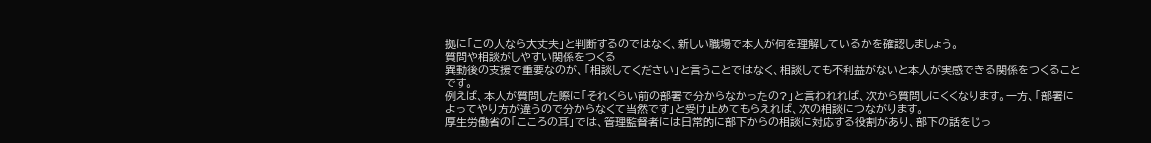拠に「この人なら大丈夫」と判断するのではなく、新しい職場で本人が何を理解しているかを確認しましょう。
質問や相談がしやすい関係をつくる
異動後の支援で重要なのが、「相談してください」と言うことではなく、相談しても不利益がないと本人が実感できる関係をつくることです。
例えば、本人が質問した際に「それくらい前の部署で分からなかったの?」と言われれば、次から質問しにくくなります。一方、「部署によってやり方が違うので分からなくて当然です」と受け止めてもらえれば、次の相談につながります。
厚生労働省の「こころの耳」では、管理監督者には日常的に部下からの相談に対応する役割があり、部下の話をじっ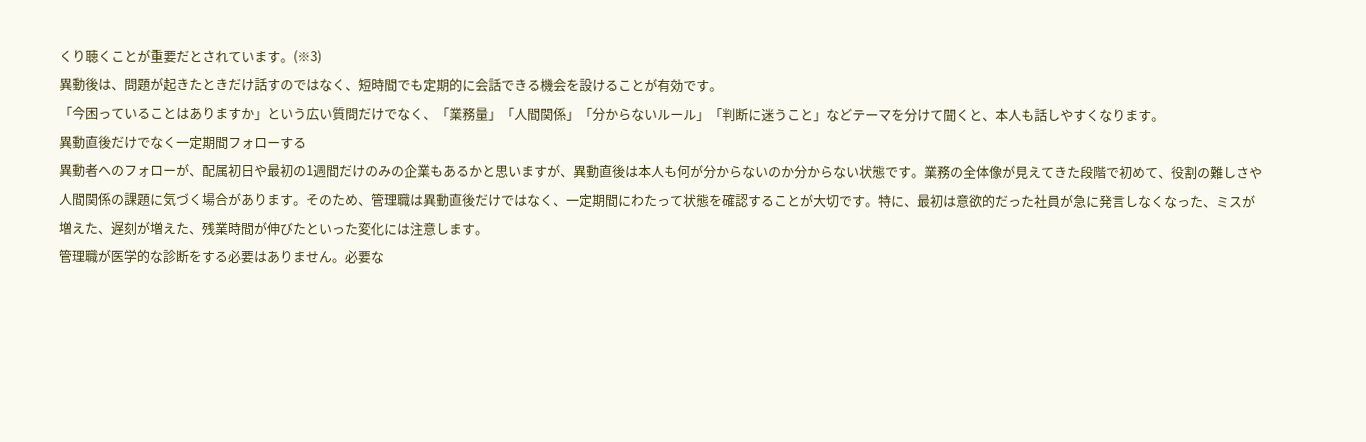くり聴くことが重要だとされています。(※3)
異動後は、問題が起きたときだけ話すのではなく、短時間でも定期的に会話できる機会を設けることが有効です。
「今困っていることはありますか」という広い質問だけでなく、「業務量」「人間関係」「分からないルール」「判断に迷うこと」などテーマを分けて聞くと、本人も話しやすくなります。
異動直後だけでなく一定期間フォローする
異動者へのフォローが、配属初日や最初の1週間だけのみの企業もあるかと思いますが、異動直後は本人も何が分からないのか分からない状態です。業務の全体像が見えてきた段階で初めて、役割の難しさや人間関係の課題に気づく場合があります。そのため、管理職は異動直後だけではなく、一定期間にわたって状態を確認することが大切です。特に、最初は意欲的だった社員が急に発言しなくなった、ミスが増えた、遅刻が増えた、残業時間が伸びたといった変化には注意します。
管理職が医学的な診断をする必要はありません。必要な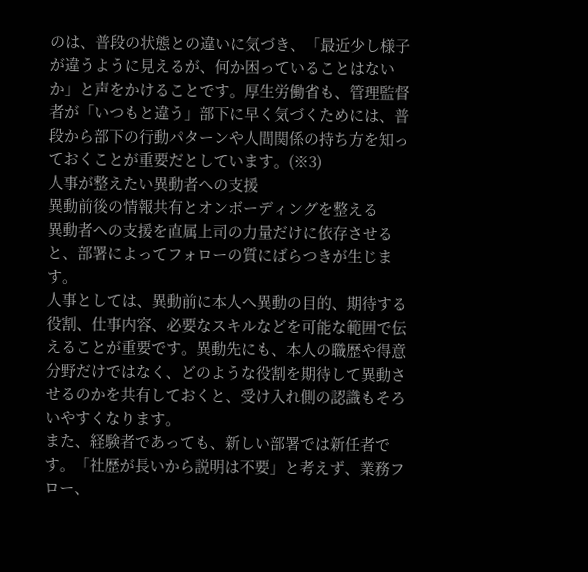のは、普段の状態との違いに気づき、「最近少し様子が違うように見えるが、何か困っていることはないか」と声をかけることです。厚生労働省も、管理監督者が「いつもと違う」部下に早く気づくためには、普段から部下の行動パターンや人間関係の持ち方を知っておくことが重要だとしています。(※3)
人事が整えたい異動者への支援
異動前後の情報共有とオンボーディングを整える
異動者への支援を直属上司の力量だけに依存させると、部署によってフォローの質にばらつきが生じます。
人事としては、異動前に本人へ異動の目的、期待する役割、仕事内容、必要なスキルなどを可能な範囲で伝えることが重要です。異動先にも、本人の職歴や得意分野だけではなく、どのような役割を期待して異動させるのかを共有しておくと、受け入れ側の認識もそろいやすくなります。
また、経験者であっても、新しい部署では新任者です。「社歴が長いから説明は不要」と考えず、業務フロー、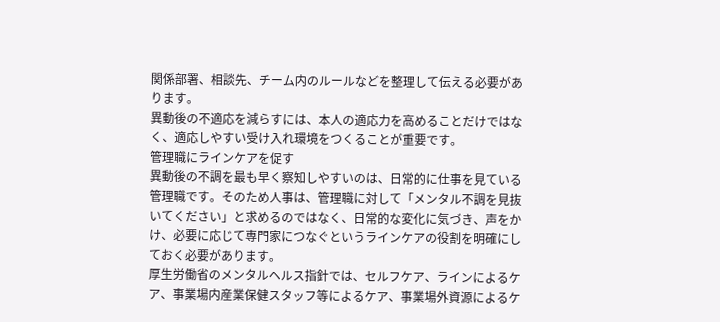関係部署、相談先、チーム内のルールなどを整理して伝える必要があります。
異動後の不適応を減らすには、本人の適応力を高めることだけではなく、適応しやすい受け入れ環境をつくることが重要です。
管理職にラインケアを促す
異動後の不調を最も早く察知しやすいのは、日常的に仕事を見ている管理職です。そのため人事は、管理職に対して「メンタル不調を見抜いてください」と求めるのではなく、日常的な変化に気づき、声をかけ、必要に応じて専門家につなぐというラインケアの役割を明確にしておく必要があります。
厚生労働省のメンタルヘルス指針では、セルフケア、ラインによるケア、事業場内産業保健スタッフ等によるケア、事業場外資源によるケ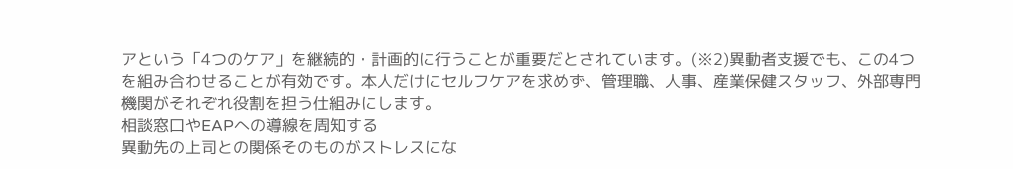アという「4つのケア」を継続的・計画的に行うことが重要だとされています。(※2)異動者支援でも、この4つを組み合わせることが有効です。本人だけにセルフケアを求めず、管理職、人事、産業保健スタッフ、外部専門機関がそれぞれ役割を担う仕組みにします。
相談窓口やEAPへの導線を周知する
異動先の上司との関係そのものがストレスにな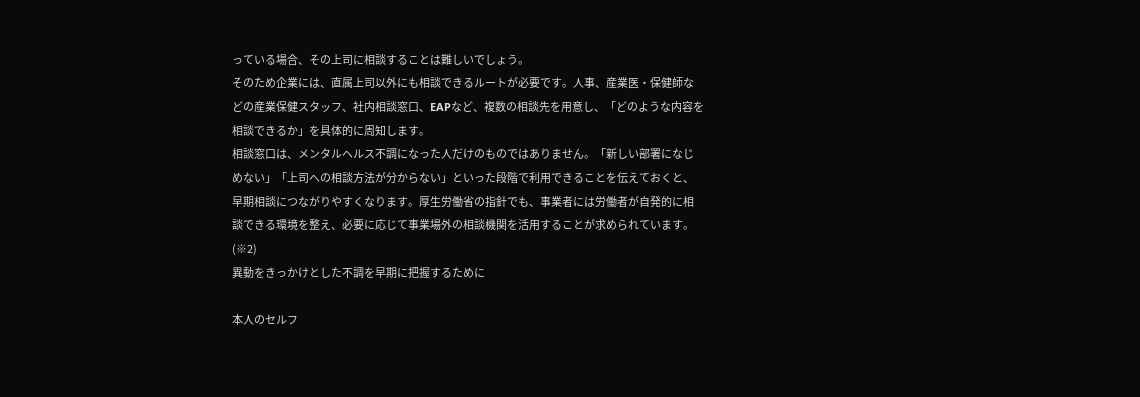っている場合、その上司に相談することは難しいでしょう。
そのため企業には、直属上司以外にも相談できるルートが必要です。人事、産業医・保健師などの産業保健スタッフ、社内相談窓口、EAPなど、複数の相談先を用意し、「どのような内容を相談できるか」を具体的に周知します。
相談窓口は、メンタルヘルス不調になった人だけのものではありません。「新しい部署になじめない」「上司への相談方法が分からない」といった段階で利用できることを伝えておくと、早期相談につながりやすくなります。厚生労働省の指針でも、事業者には労働者が自発的に相談できる環境を整え、必要に応じて事業場外の相談機関を活用することが求められています。(※2)
異動をきっかけとした不調を早期に把握するために

本人のセルフ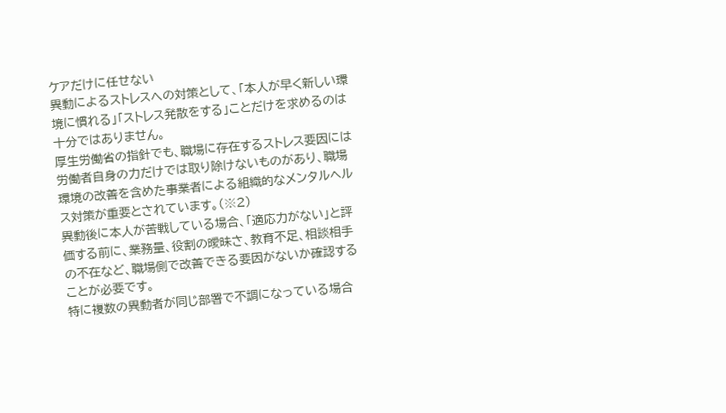ケアだけに任せない
異動によるストレスへの対策として、「本人が早く新しい環境に慣れる」「ストレス発散をする」ことだけを求めるのは十分ではありません。
厚生労働省の指針でも、職場に存在するストレス要因には労働者自身の力だけでは取り除けないものがあり、職場環境の改善を含めた事業者による組織的なメンタルヘルス対策が重要とされています。(※2)
異動後に本人が苦戦している場合、「適応力がない」と評価する前に、業務量、役割の曖昧さ、教育不足、相談相手の不在など、職場側で改善できる要因がないか確認することが必要です。
特に複数の異動者が同じ部署で不調になっている場合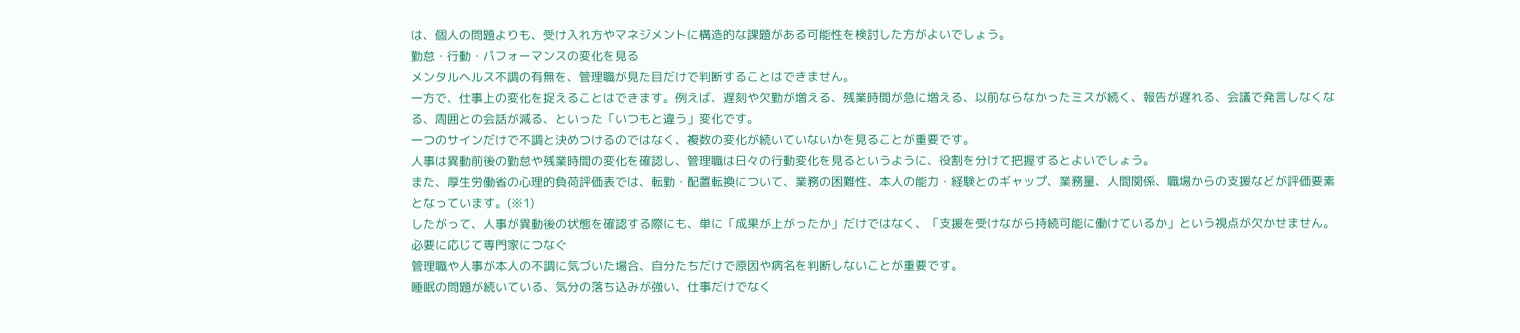は、個人の問題よりも、受け入れ方やマネジメントに構造的な課題がある可能性を検討した方がよいでしょう。
勤怠・行動・パフォーマンスの変化を見る
メンタルヘルス不調の有無を、管理職が見た目だけで判断することはできません。
一方で、仕事上の変化を捉えることはできます。例えば、遅刻や欠勤が増える、残業時間が急に増える、以前ならなかったミスが続く、報告が遅れる、会議で発言しなくなる、周囲との会話が減る、といった「いつもと違う」変化です。
一つのサインだけで不調と決めつけるのではなく、複数の変化が続いていないかを見ることが重要です。
人事は異動前後の勤怠や残業時間の変化を確認し、管理職は日々の行動変化を見るというように、役割を分けて把握するとよいでしょう。
また、厚生労働省の心理的負荷評価表では、転勤・配置転換について、業務の困難性、本人の能力・経験とのギャップ、業務量、人間関係、職場からの支援などが評価要素となっています。(※1)
したがって、人事が異動後の状態を確認する際にも、単に「成果が上がったか」だけではなく、「支援を受けながら持続可能に働けているか」という視点が欠かせません。
必要に応じて専門家につなぐ
管理職や人事が本人の不調に気づいた場合、自分たちだけで原因や病名を判断しないことが重要です。
睡眠の問題が続いている、気分の落ち込みが強い、仕事だけでなく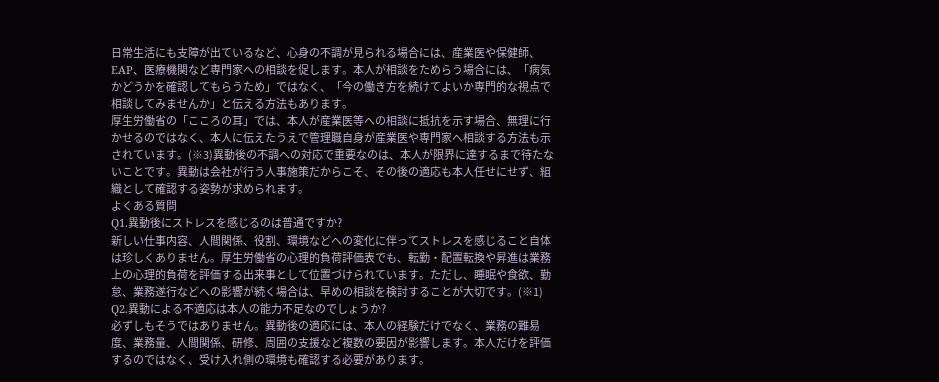日常生活にも支障が出ているなど、心身の不調が見られる場合には、産業医や保健師、EAP、医療機関など専門家への相談を促します。本人が相談をためらう場合には、「病気かどうかを確認してもらうため」ではなく、「今の働き方を続けてよいか専門的な視点で相談してみませんか」と伝える方法もあります。
厚生労働省の「こころの耳」では、本人が産業医等への相談に抵抗を示す場合、無理に行かせるのではなく、本人に伝えたうえで管理職自身が産業医や専門家へ相談する方法も示されています。(※3)異動後の不調への対応で重要なのは、本人が限界に達するまで待たないことです。異動は会社が行う人事施策だからこそ、その後の適応も本人任せにせず、組織として確認する姿勢が求められます。
よくある質問
Q1.異動後にストレスを感じるのは普通ですか?
新しい仕事内容、人間関係、役割、環境などへの変化に伴ってストレスを感じること自体は珍しくありません。厚生労働省の心理的負荷評価表でも、転勤・配置転換や昇進は業務上の心理的負荷を評価する出来事として位置づけられています。ただし、睡眠や食欲、勤怠、業務遂行などへの影響が続く場合は、早めの相談を検討することが大切です。(※1)
Q2.異動による不適応は本人の能力不足なのでしょうか?
必ずしもそうではありません。異動後の適応には、本人の経験だけでなく、業務の難易度、業務量、人間関係、研修、周囲の支援など複数の要因が影響します。本人だけを評価するのではなく、受け入れ側の環境も確認する必要があります。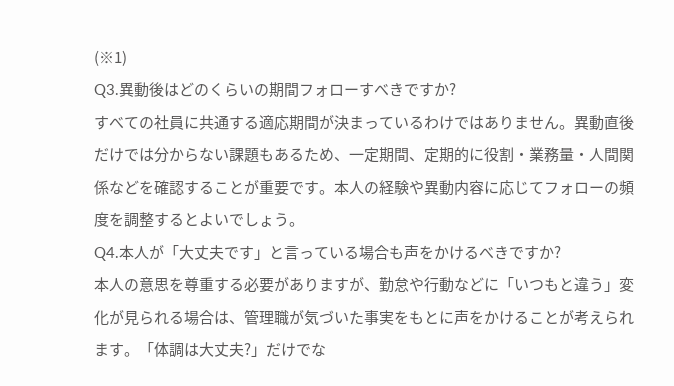(※1)
Q3.異動後はどのくらいの期間フォローすべきですか?
すべての社員に共通する適応期間が決まっているわけではありません。異動直後だけでは分からない課題もあるため、一定期間、定期的に役割・業務量・人間関係などを確認することが重要です。本人の経験や異動内容に応じてフォローの頻度を調整するとよいでしょう。
Q4.本人が「大丈夫です」と言っている場合も声をかけるべきですか?
本人の意思を尊重する必要がありますが、勤怠や行動などに「いつもと違う」変化が見られる場合は、管理職が気づいた事実をもとに声をかけることが考えられます。「体調は大丈夫?」だけでな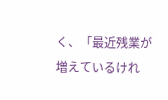く、「最近残業が増えているけれ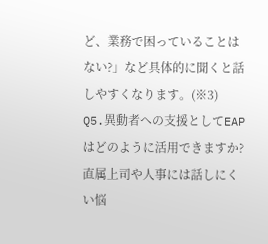ど、業務で困っていることはない?」など具体的に聞くと話しやすくなります。(※3)
Q5.異動者への支援としてEAPはどのように活用できますか?
直属上司や人事には話しにくい悩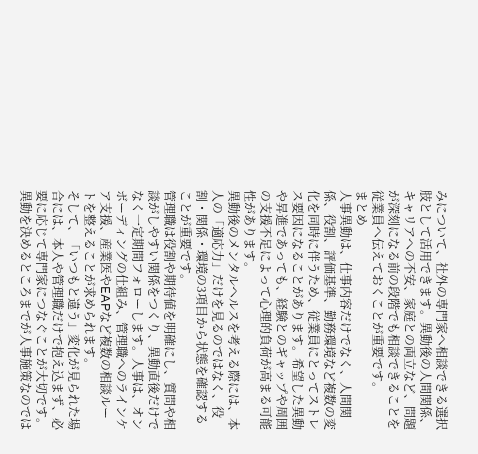みについて、社外の専門家へ相談できる選択肢として活用できます。異動後の人間関係、キャリアへの不安、家庭との両立など、問題が深刻になる前の段階でも相談できることを従業員へ伝えておくことが重要です。
まとめ
人事異動は、仕事内容だけでなく、人間関係、役割、評価基準、勤務環境など複数の変化を同時に伴うため、従業員にとってストレス要因になることがあります。希望した異動や昇進であっても、経験とのギャップや周囲の支援不足によって心理的負荷が高まる可能性があります。
異動後のメンタルヘルスを考える際には、本人の「適応力」だけを見るのではなく、役割・関係・環境の3項目から状態を確認することが重要です。
管理職は役割や期待値を明確にし、質問や相談がしやすい関係をつくり、異動直後だけでなく一定期間フォローします。人事は、オンボーディングの仕組み、管理職へのラインケア支援、産業医やEAPなど複数の相談ルートを整えることが求められます。
そして、「いつもと違う」変化が見られた場合には、本人や管理職だけで抱え込まず、必要に応じて専門家につなぐことが大切です。異動を決めるところまでが人事施策なのでは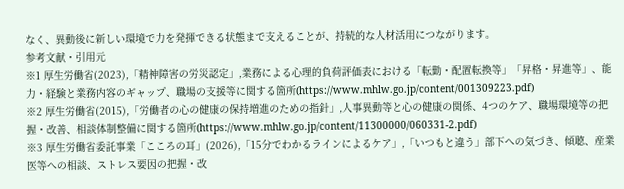なく、異動後に新しい環境で力を発揮できる状態まで支えることが、持続的な人材活用につながります。
参考文献・引用元
※1 厚生労働省(2023),「精神障害の労災認定」,業務による心理的負荷評価表における「転勤・配置転換等」「昇格・昇進等」、能力・経験と業務内容のギャップ、職場の支援等に関する箇所(https://www.mhlw.go.jp/content/001309223.pdf)
※2 厚生労働省(2015),「労働者の心の健康の保持増進のための指針」,人事異動等と心の健康の関係、4つのケア、職場環境等の把握・改善、相談体制整備に関する箇所(https://www.mhlw.go.jp/content/11300000/060331-2.pdf)
※3 厚生労働省委託事業「こころの耳」(2026),「15分でわかるラインによるケア」,「いつもと違う」部下への気づき、傾聴、産業医等への相談、ストレス要因の把握・改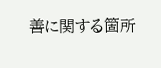善に関する箇所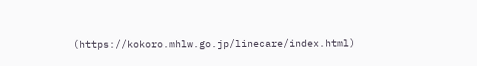(https://kokoro.mhlw.go.jp/linecare/index.html)